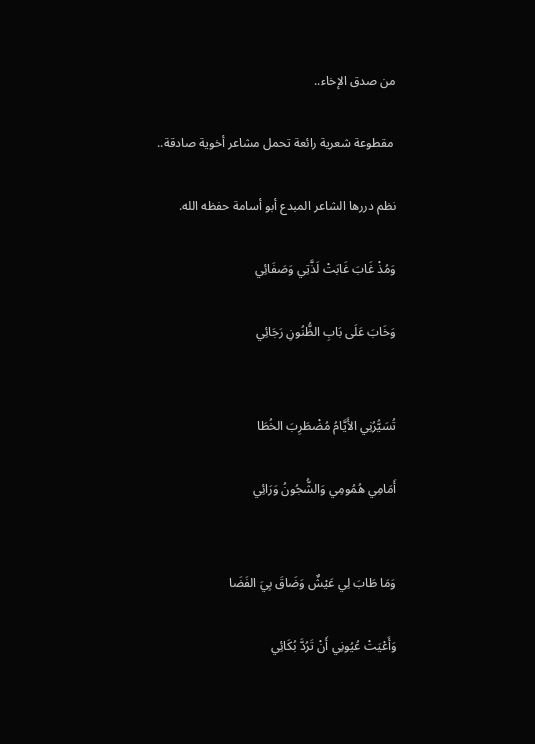من صدق الإخاء..

 مقطوعة شعرية رائعة تحمل مشاعر أخوية صادقة..

نظم دررها الشاعر المبدع أبو أسامة حفظه الله.

وَمُذْ غَابَ غَابَتْ لَذَّتِي وَصَفَائِي

وَخَابَ عَلَى بَابِ الظُّنُونِ رَجَائِي


تُسَيُّرُنِي الأَيَّامُ مُضْطَرِبَ الخُطَا

أَمَامِي هُمُومِي وَالشُّجُونُ وَرَائِي


وَمَا طَابَ لِي عَيْشٌ وَضَاقَ بِيَ الفَضَا

وَأَعْيَتْ عُيُونِي أَنْ تَرُدَّ بُكَائِي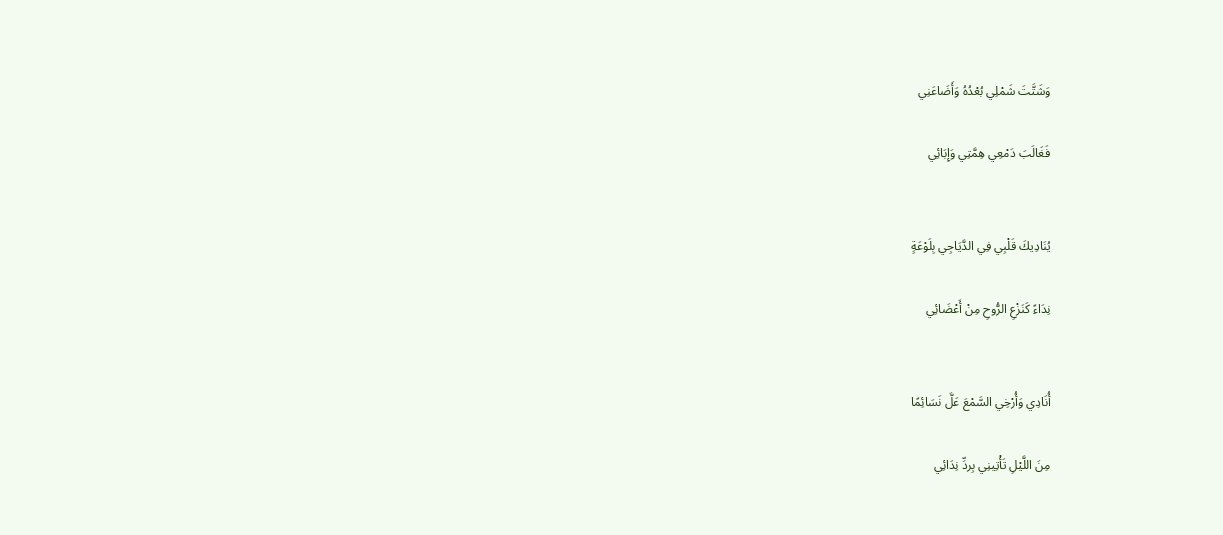وَشَتَّتَ شَمْلِي بُعْدُهُ وَأَضَاعَنِي

فَغَالَبَ دَمْعِي هِمَّتِي وَإِبَائِي


يُنَادِيكَ قَلْبِي فِي الدَّيَاجِي بِلَوْعَةٍ

نِدَاءً كَنَزْعِ الرُّوحِ مِنْ أَعْضَائِي


أُنَادِي وَأُرْخِي السَّمْعَ عَلَّ نَسَائِمًا

مِنَ اللَّيْلِ تَأْتِينِي بِردِّ نِدَائِي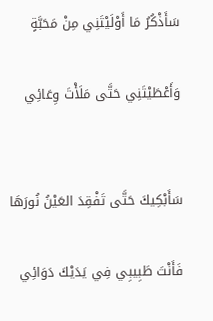سَأَذْكُرُ مَا أَوْلَيْتَنِي مِنْ مَحَبَّةٍ

وَأَعْطَيْتَنِي حَتَّى مَلَأْتَ وِعَائِي


سَأَبْكِيكَ حَتَّى تَفْقِدَ العَيْنُ نُورَهَا

فَأَنْتَ طَبِيبِي فِي يَدَيْكَ دَوَائِي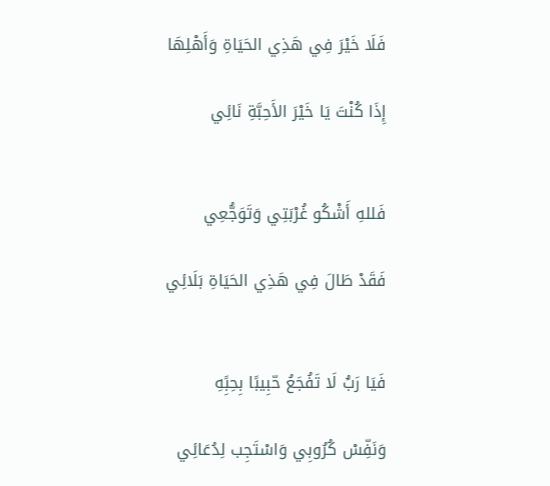فَلَا خَيْرَ فِي هَذِي الحَيَاةِ وَأَهْلِهَا

إِذَا كُنْتَ يَا خَيْرَ الأَحِبَّةِ نَائِي


فَللهِ أَشْكُو غُرْبَتِي وَتَوَجُّعِي

فَقَدْ طَالَ فِي هَذِي الحَيَاةِ بَلَائِي


فَيَا رَبَُ لَا تَفُجَعُ حّبِيبًا بِحِبًِهِ

وَنَفِّسْ كُرُوبِي وَاسْتَجِب لِدُعَائِي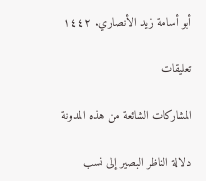أبو أسامة زيد الأنصاري. ١٤٤٢

تعليقات

المشاركات الشائعة من هذه المدونة

دلالة الناظر البصير إلى نسب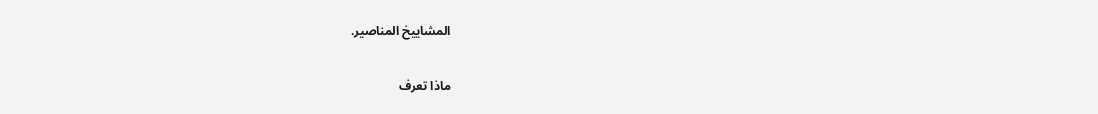المشاييخ المناصير.

ماذا تعرف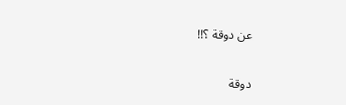عن دوقة ؟!!

دوقة